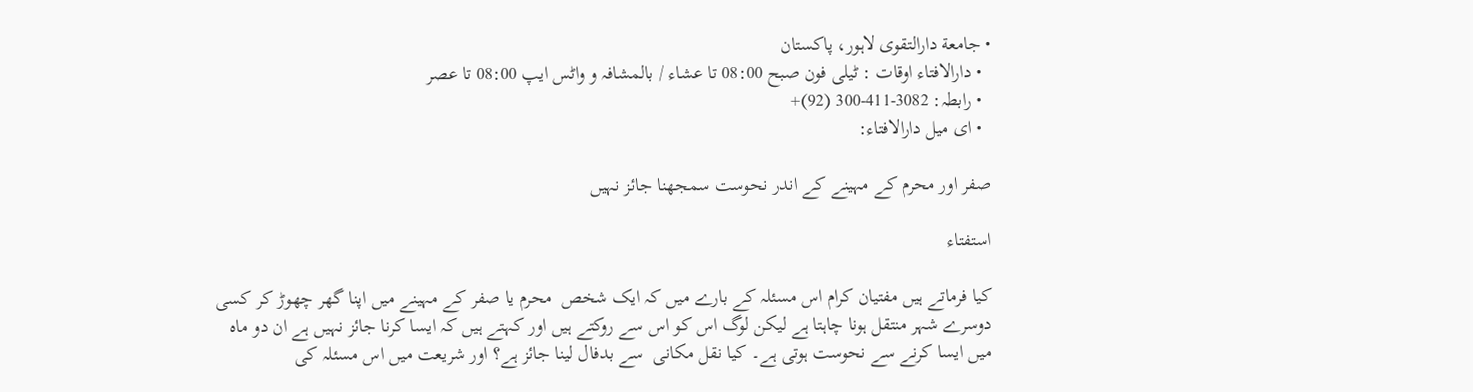• جامعة دارالتقوی لاہور، پاکستان
  • دارالافتاء اوقات : ٹیلی فون صبح 08:00 تا عشاء / بالمشافہ و واٹس ایپ 08:00 تا عصر
  • رابطہ: 3082-411-300 (92)+
  • ای میل دارالافتاء:

صفر اور محرم کے مہینے کے اندر نحوست سمجھنا جائز نہیں

استفتاء

کیا فرماتے ہیں مفتیان کرام اس مسئلہ کے بارے میں کہ ایک شخص  محرم یا صفر کے مہینے میں اپنا گھر چھوڑ کر کسی دوسرے شہر منتقل ہونا چاہتا ہے لیکن لوگ اس کو اس سے روکتے ہیں اور کہتے ہیں کہ ایسا کرنا جائز نہیں ہے ان دو ماہ میں ایسا کرنے سے نحوست ہوتی ہے۔ کیا نقل مکانی  سے بدفال لینا جائز ہے؟ اور شریعت میں اس مسئلہ کی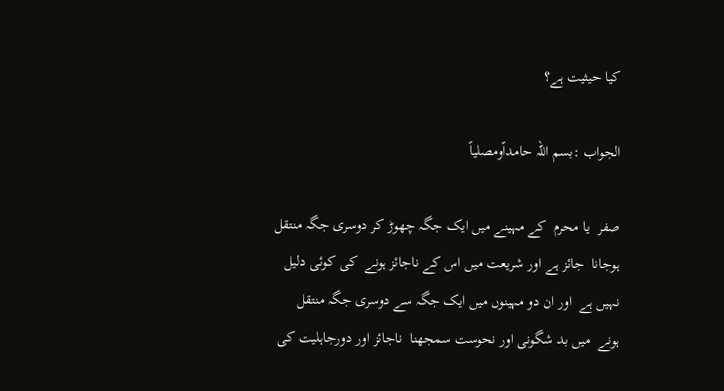کیا حیثیت ہے؟

الجواب :بسم اللہ حامداًومصلیاً

صفر  یا محرم  کے مہینے میں ایک جگہ چھوڑ کر دوسری جگہ منتقل ہوجانا  جائز ہے اور شریعت میں اس کے ناجائز ہونے  کی کوئی دلیل نہیں ہے  اور ان دو مہینوں میں ایک جگہ سے دوسری جگہ منتقل ہونے  میں بد شگونی اور نحوست سمجھنا  ناجائز اور دورجاہلیت کی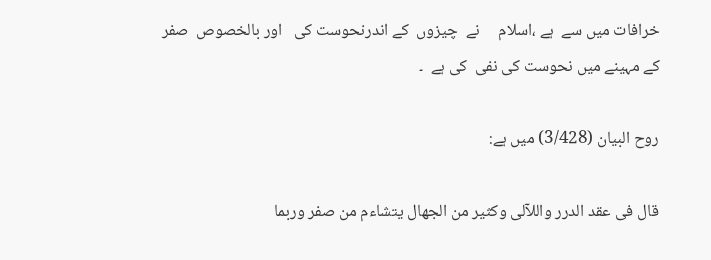خرافات میں سے  ہے ،اسلام     نے  چیزوں  کے اندرنحوست کی   اور بالخصوص  صفر کے مہینے میں نحوست کی نفی  کی ہے  ۔

روح البيان (3/428) میں ہے:

قال فى عقد الدرر واللآلى وكثير من الجهال ‌يتشاءم من صفر وربما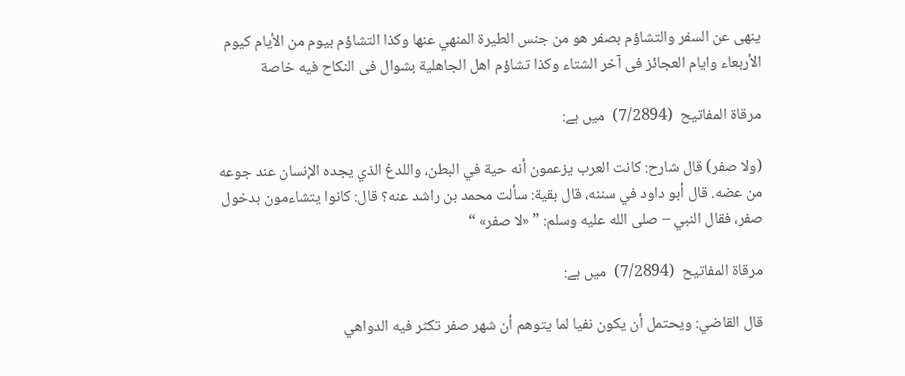ينهى عن السفر والتشاؤم بصفر هو من جنس الطيرة المنهي عنها وكذا التشاؤم بيوم من الأيام كيوم الأربعاء وايام العجائز فى آخر الشتاء وكذا تشاؤم اهل الجاهلية بشوال فى النكاح فيه خاصة

مرقاۃ المفاتیح  (7/2894)  میں ہے:

(ولا صفر) قال شارح: كانت ‌العرب يزعمون أنه حية في البطن، واللدغ الذي يجده الإنسان عند جوعه من عضه. قال أبو داود في سننه، قال بقية: سألت محمد بن راشد عنه؟ قال: كانوا يتشاءمون بدخول صفر، فقال النبي – صلى الله عليه وسلم: ” «لا صفر» “

مرقاۃ المفاتیح  (7/2894)  میں ہے:

قال القاضي: ويحتمل ‌أن ‌يكون ‌نفيا لما يتوهم أن شهر صفر تكثر فيه الدواهي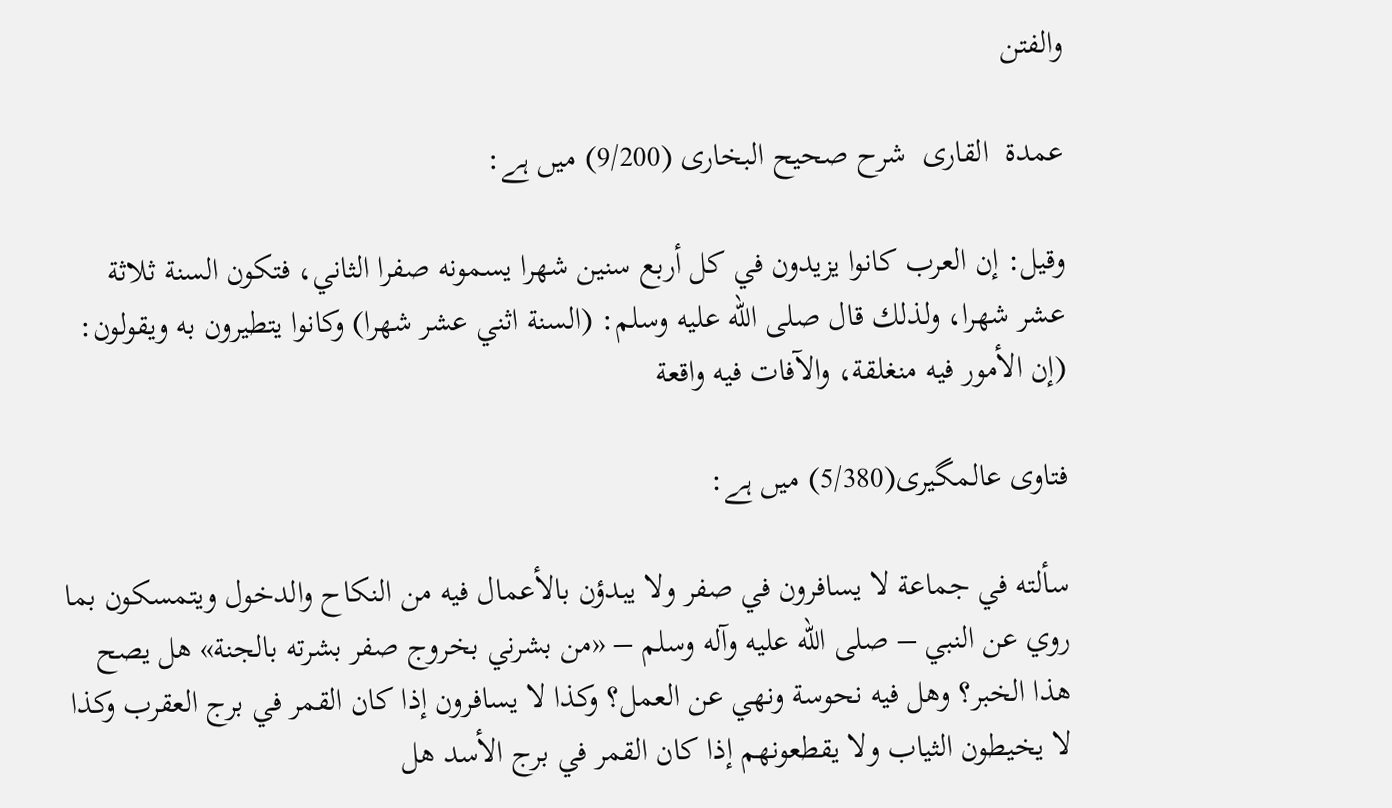والفتن

عمدۃ  القاری  شرح صحیح البخاری (9/200) میں ہے:

وقيل: إن العرب كانوا يزيدون في كل أربع سنين شهرا يسمونه صفرا الثاني، فتكون السنة ثلاثة عشر شهرا، ولذلك قال صلى الله عليه وسلم: (السنة اثني عشر شهرا) وكانوا ‌يتطيرون به ويقولون: (إن الأمور فيه منغلقة، والآفات فيه واقعة

فتاوی عالمگیری(5/380) میں ہے:

سألته في جماعة ‌لا ‌يسافرون في صفر ولا يبدؤن بالأعمال فيه من النكاح والدخول ويتمسكون بما روي عن النبي – صلى الله عليه وآله وسلم – «من بشرني بخروج صفر بشرته بالجنة» هل يصح هذا الخبر؟ وهل فيه نحوسة ونهي عن العمل؟ وكذا ‌لا ‌يسافرون إذا كان القمر في برج العقرب وكذا لا يخيطون الثياب ولا يقطعونهم إذا كان القمر في برج الأسد هل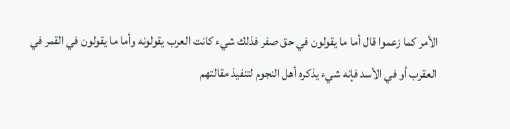الأمر كما زعموا قال أما ما يقولون في حق صفر فذلك شيء كانت العرب يقولونه وأما ما يقولون في القمر في العقرب أو في الأسد فإنه شيء يذكره أهل النجوم لتنفيذ مقالتهم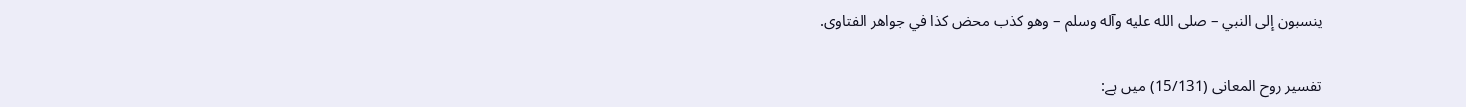ينسبون إلى النبي – صلى الله عليه وآله وسلم – وهو كذب محض كذا في جواهر الفتاوى.

تفسیر روح المعانی (15/131) میں ہے: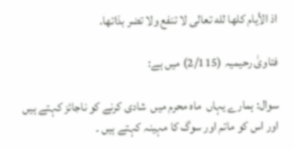اذ الأيام كلها لله تعالى لا تنفع ولا تضر بذاتها.

فتاویٰ رحیمیہ (2/115) میں ہے:

سوال: ہمارے یہاں  ماہ محرم میں  شادی کرنے کو ناجائز کہتے ہیں  اور اس کو ماتم اور سوگ کا مہینہ کہتے ہیں ۔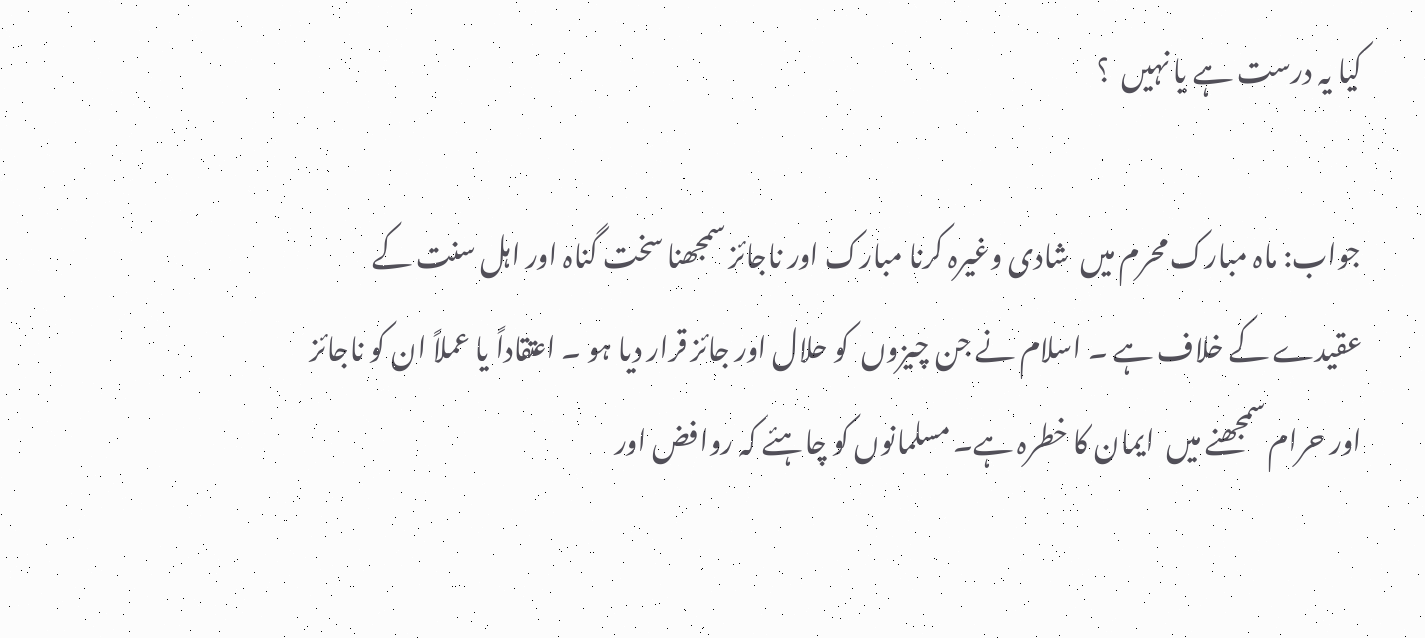کیا یہ درست ہے یا نہیں  ؟

جواب: ماہ مبارک محرم میں  شادی وغیرہ کرنا مبارک اور ناجائز سمجھنا سخت گناہ اور اہل سنت کے عقیدے کے خلاف ہے ۔ اسلام نے جن چیزوں  کو حلال اور جائز قرار دیا ہو ۔ اعتقاداً یا عملاً ان کو ناجائز اور حرام سمجھنے میں  ایمان کا خطرہ ہے۔ مسلمانوں کو چاہئے کہ روافض اور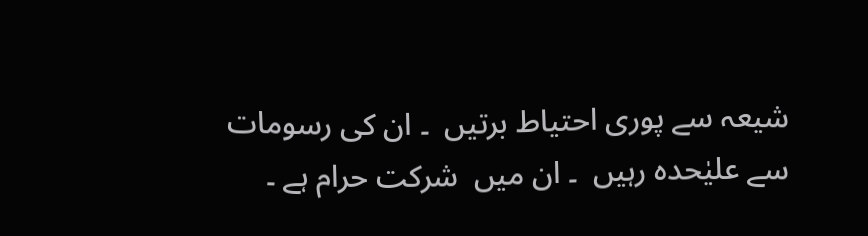شیعہ سے پوری احتیاط برتیں  ۔ ان کی رسومات سے علیٰحدہ رہیں  ۔ ان میں  شرکت حرام ہے ۔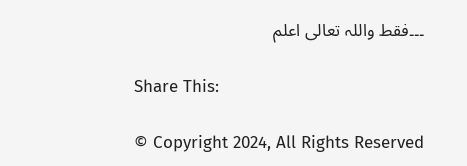۔۔۔فقط واللہ تعالی اعلم

Share This:

© Copyright 2024, All Rights Reserved